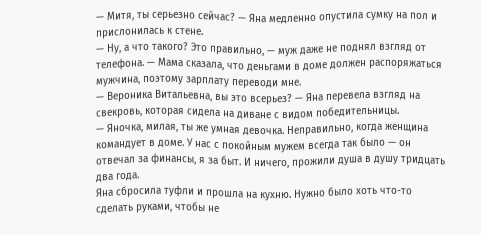— Митя, ты серьезно сейчас? — Яна медленно опустила сумку на пол и прислонилась к стене.
— Ну, а что такого? Это правильно, — муж даже не поднял взгляд от телефона. — Мама сказала, что деньгами в доме должен распоряжаться мужчина, поэтому зарплату переводи мне.
— Вероника Витальевна, вы это всерьез? — Яна перевела взгляд на свекровь, которая сидела на диване с видом победительницы.
— Яночка, милая, ты же умная девочка. Неправильно, когда женщина командует в доме. У нас с покойным мужем всегда так было — он отвечал за финансы, я за быт. И ничего, прожили душа в душу тридцать два года.
Яна сбросила туфли и прошла на кухню. Нужно было хоть что-то сделать руками, чтобы не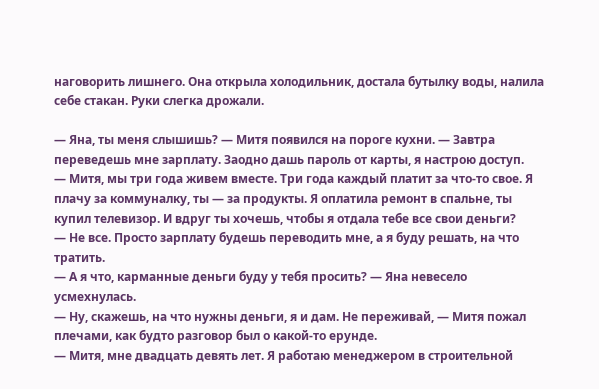наговорить лишнего. Она открыла холодильник, достала бутылку воды, налила себе стакан. Руки слегка дрожали.

— Яна, ты меня слышишь? — Митя появился на пороге кухни. — Завтра переведешь мне зарплату. Заодно дашь пароль от карты, я настрою доступ.
— Митя, мы три года живем вместе. Три года каждый платит за что-то свое. Я плачу за коммуналку, ты — за продукты. Я оплатила ремонт в спальне, ты купил телевизор. И вдруг ты хочешь, чтобы я отдала тебе все свои деньги?
— Не все. Просто зарплату будешь переводить мне, а я буду решать, на что тратить.
— А я что, карманные деньги буду у тебя просить? — Яна невесело усмехнулась.
— Ну, скажешь, на что нужны деньги, я и дам. Не переживай, — Митя пожал плечами, как будто разговор был о какой-то ерунде.
— Митя, мне двадцать девять лет. Я работаю менеджером в строительной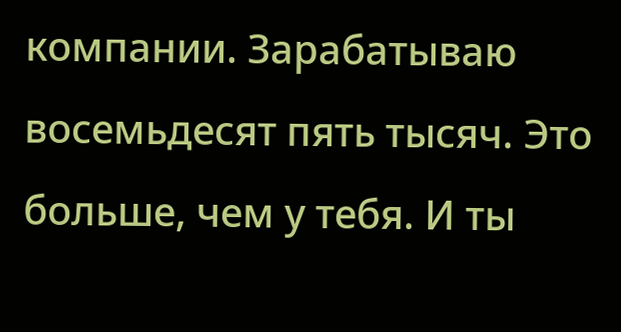компании. Зарабатываю восемьдесят пять тысяч. Это больше, чем у тебя. И ты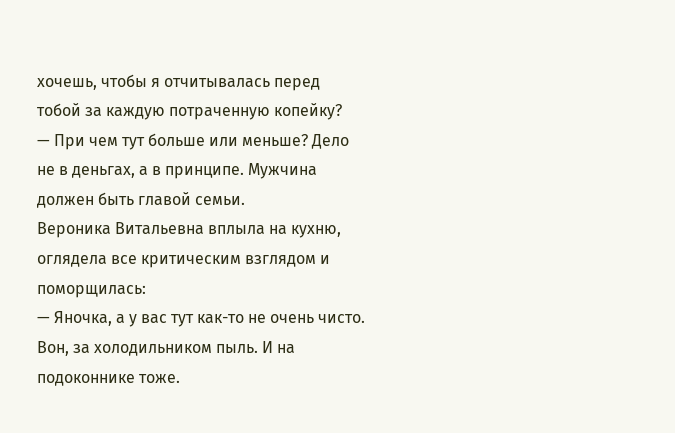хочешь, чтобы я отчитывалась перед тобой за каждую потраченную копейку?
— При чем тут больше или меньше? Дело не в деньгах, а в принципе. Мужчина должен быть главой семьи.
Вероника Витальевна вплыла на кухню, оглядела все критическим взглядом и поморщилась:
— Яночка, а у вас тут как-то не очень чисто. Вон, за холодильником пыль. И на подоконнике тоже.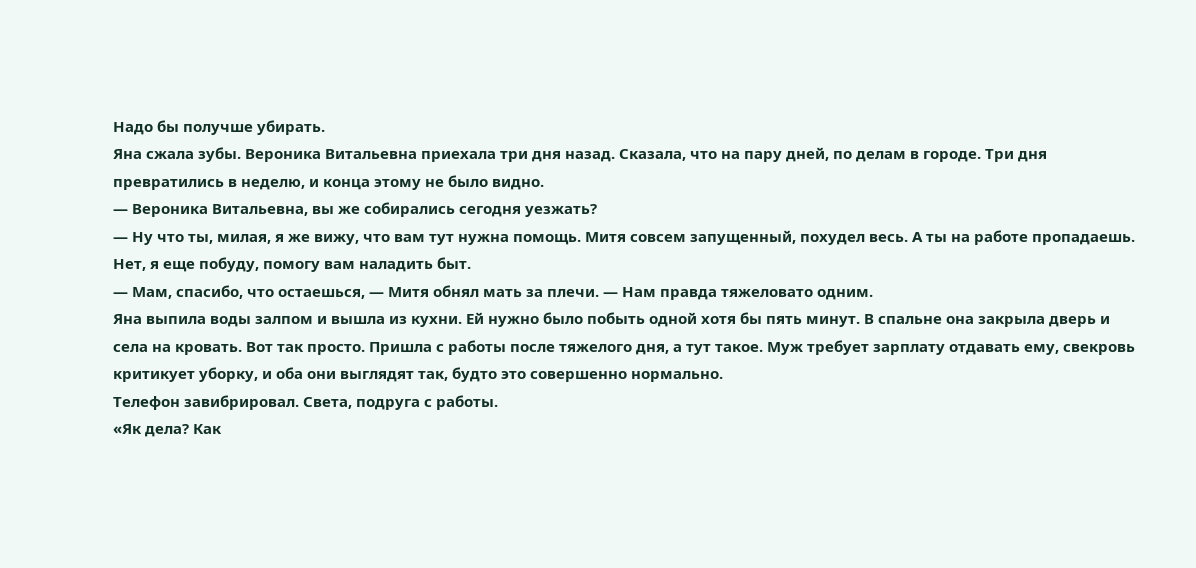Надо бы получше убирать.
Яна сжала зубы. Вероника Витальевна приехала три дня назад. Сказала, что на пару дней, по делам в городе. Три дня превратились в неделю, и конца этому не было видно.
— Вероника Витальевна, вы же собирались сегодня уезжать?
— Ну что ты, милая, я же вижу, что вам тут нужна помощь. Митя совсем запущенный, похудел весь. А ты на работе пропадаешь. Нет, я еще побуду, помогу вам наладить быт.
— Мам, спасибо, что остаешься, — Митя обнял мать за плечи. — Нам правда тяжеловато одним.
Яна выпила воды залпом и вышла из кухни. Ей нужно было побыть одной хотя бы пять минут. В спальне она закрыла дверь и села на кровать. Вот так просто. Пришла с работы после тяжелого дня, а тут такое. Муж требует зарплату отдавать ему, свекровь критикует уборку, и оба они выглядят так, будто это совершенно нормально.
Телефон завибрировал. Света, подруга с работы.
«Як дела? Как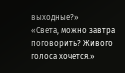выходные?»
«Света, можно завтра поговорить? Живого голоса хочется.»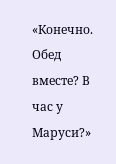«Конечно. Обед вместе? В час у Маруси?»